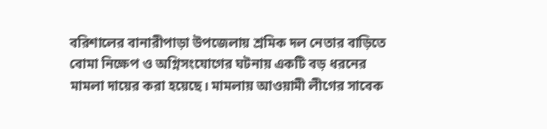বরিশালের বানারীপাড়া উপজেলায় শ্রমিক দল নেতার বাড়িতে বোমা নিক্ষেপ ও অগ্নিসংযোগের ঘটনায় একটি বড় ধরনের মামলা দায়ের করা হয়েছে। মামলায় আওয়ামী লীগের সাবেক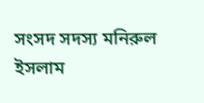সংসদ সদস্য মনিরুল ইসলাম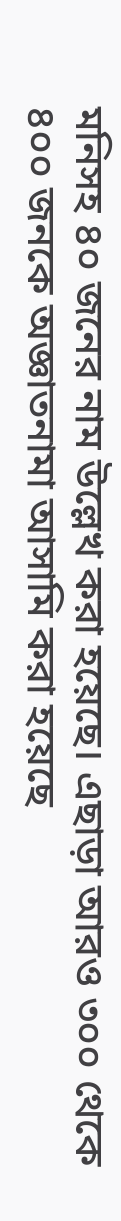মনিসহ ৪০ জনের নাম উল্লেখ করা হয়েছে। এছাড়া আরও ৩০০ থেকে ৪০০ জনকে অজ্ঞাতনামা আসামি করা হয়েছে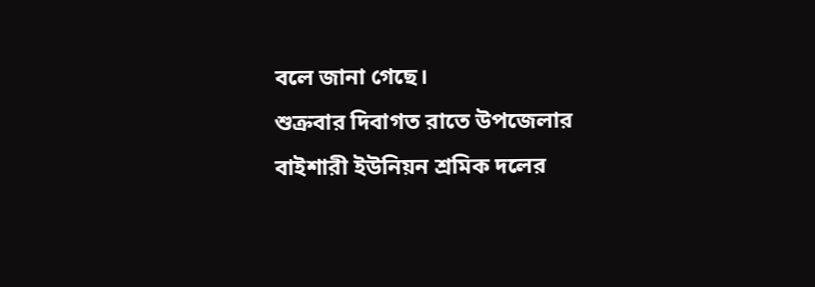বলে জানা গেছে।
শুক্রবার দিবাগত রাতে উপজেলার বাইশারী ইউনিয়ন শ্রমিক দলের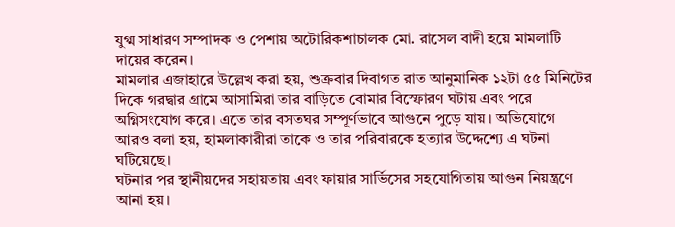যুগ্ম সাধারণ সম্পাদক ও পেশায় অটোরিকশাচালক মো. রাসেল বাদী হয়ে মামলাটি দায়ের করেন।
মামলার এজাহারে উল্লেখ করা হয়, শুক্রবার দিবাগত রাত আনুমানিক ১২টা ৫৫ মিনিটের দিকে গরদ্বার গ্রামে আসামিরা তার বাড়িতে বোমার বিস্ফোরণ ঘটায় এবং পরে অগ্নিসংযোগ করে। এতে তার বসতঘর সম্পূর্ণভাবে আগুনে পুড়ে যায়। অভিযোগে আরও বলা হয়, হামলাকারীরা তাকে ও তার পরিবারকে হত্যার উদ্দেশ্যে এ ঘটনা ঘটিয়েছে।
ঘটনার পর স্থানীয়দের সহায়তায় এবং ফায়ার সার্ভিসের সহযোগিতায় আগুন নিয়ন্ত্রণে আনা হয়।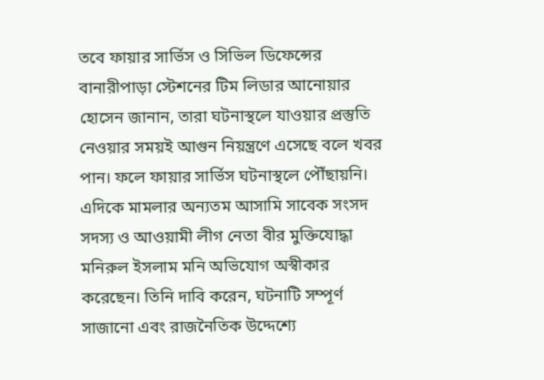তবে ফায়ার সার্ভিস ও সিভিল ডিফেন্সের বানারীপাড়া স্টেশনের টিম লিডার আনোয়ার হোসেন জানান, তারা ঘটনাস্থলে যাওয়ার প্রস্তুতি নেওয়ার সময়ই আগুন নিয়ন্ত্রণে এসেছে বলে খবর পান। ফলে ফায়ার সার্ভিস ঘটনাস্থলে পৌঁছায়নি।
এদিকে মামলার অন্যতম আসামি সাবেক সংসদ সদস্য ও আওয়ামী লীগ নেতা বীর মুক্তিযোদ্ধা মনিরুল ইসলাম মনি অভিযোগ অস্বীকার করেছেন। তিনি দাবি করেন, ঘটনাটি সম্পূর্ণ সাজানো এবং রাজনৈতিক উদ্দেশ্যে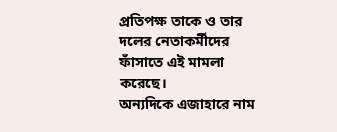প্রতিপক্ষ তাকে ও তার দলের নেতাকর্মীদের ফাঁসাতে এই মামলা করেছে।
অন্যদিকে এজাহারে নাম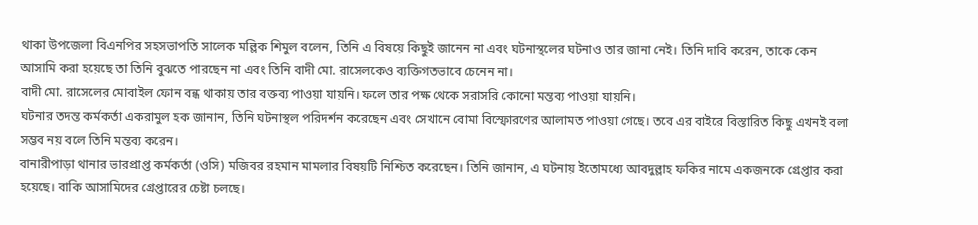থাকা উপজেলা বিএনপির সহসভাপতি সালেক মল্লিক শিমুল বলেন, তিনি এ বিষয়ে কিছুই জানেন না এবং ঘটনাস্থলের ঘটনাও তার জানা নেই। তিনি দাবি করেন, তাকে কেন আসামি করা হয়েছে তা তিনি বুঝতে পারছেন না এবং তিনি বাদী মো. রাসেলকেও ব্যক্তিগতভাবে চেনেন না।
বাদী মো. রাসেলের মোবাইল ফোন বন্ধ থাকায় তার বক্তব্য পাওয়া যায়নি। ফলে তার পক্ষ থেকে সরাসরি কোনো মন্তব্য পাওয়া যায়নি।
ঘটনার তদন্ত কর্মকর্তা একরামুল হক জানান, তিনি ঘটনাস্থল পরিদর্শন করেছেন এবং সেখানে বোমা বিস্ফোরণের আলামত পাওয়া গেছে। তবে এর বাইরে বিস্তারিত কিছু এখনই বলা সম্ভব নয় বলে তিনি মন্তব্য করেন।
বানারীপাড়া থানার ভারপ্রাপ্ত কর্মকর্তা (ওসি) মজিবর রহমান মামলার বিষয়টি নিশ্চিত করেছেন। তিনি জানান, এ ঘটনায় ইতোমধ্যে আবদুল্লাহ ফকির নামে একজনকে গ্রেপ্তার করা হয়েছে। বাকি আসামিদের গ্রেপ্তারের চেষ্টা চলছে।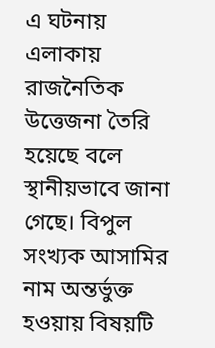এ ঘটনায় এলাকায় রাজনৈতিক উত্তেজনা তৈরি হয়েছে বলে স্থানীয়ভাবে জানা গেছে। বিপুল সংখ্যক আসামির নাম অন্তর্ভুক্ত হওয়ায় বিষয়টি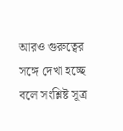আরও গুরুত্বের সঙ্গে দেখা হচ্ছে বলে সংশ্লিষ্ট সূত্র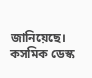জানিয়েছে।
কসমিক ডেস্ক